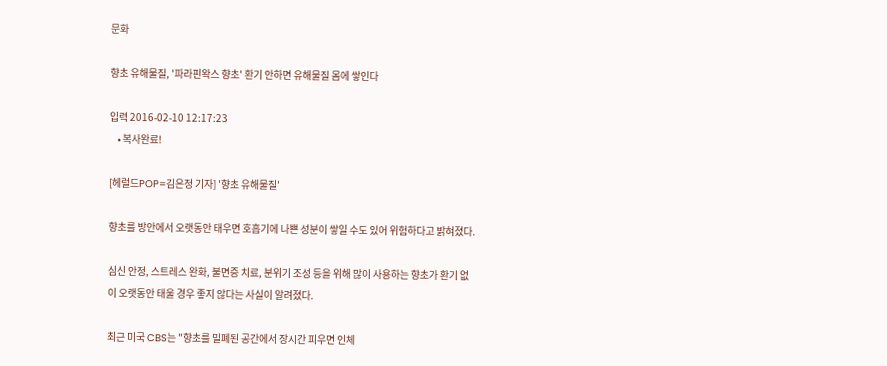문화

향초 유해물질, '파라핀왁스 향초' 환기 안하면 유해물질 몸에 쌓인다

입력 2016-02-10 12:17:23
    • 복사완료!

[헤럴드POP=김은정 기자] '향초 유해물질'

향초를 방안에서 오랫동안 태우면 호흡기에 나쁜 성분이 쌓일 수도 있어 위험하다고 밝혀졌다.

심신 안정, 스트레스 완화, 불면증 치료, 분위기 조성 등을 위해 많이 사용하는 향초가 환기 없이 오랫동안 태울 경우 좋지 않다는 사실이 알려졌다.

최근 미국 CBS는 "향초를 밀폐된 공간에서 장시간 피우면 인체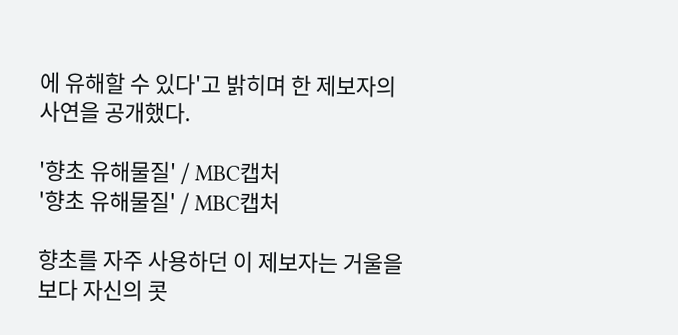에 유해할 수 있다'고 밝히며 한 제보자의 사연을 공개했다.

'향초 유해물질' / MBC캡처
'향초 유해물질' / MBC캡처

향초를 자주 사용하던 이 제보자는 거울을 보다 자신의 콧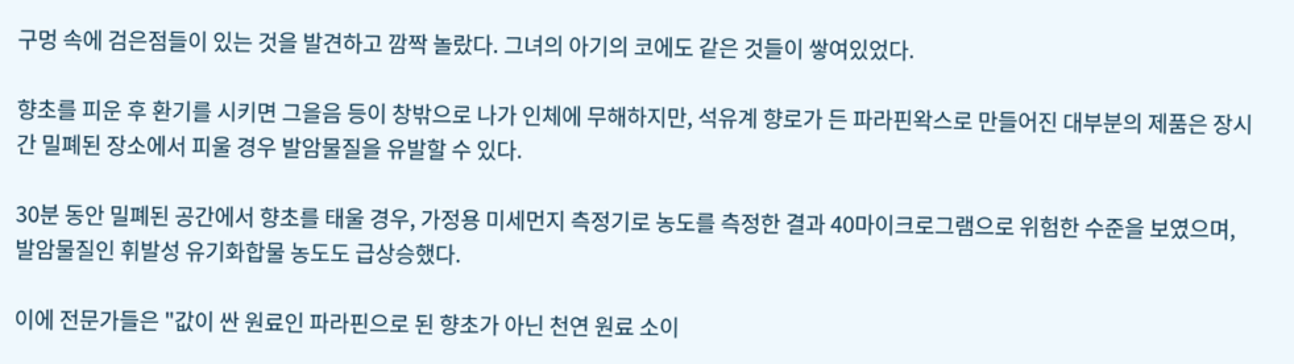구멍 속에 검은점들이 있는 것을 발견하고 깜짝 놀랐다. 그녀의 아기의 코에도 같은 것들이 쌓여있었다.

향초를 피운 후 환기를 시키면 그을음 등이 창밖으로 나가 인체에 무해하지만, 석유계 향로가 든 파라핀왁스로 만들어진 대부분의 제품은 장시간 밀폐된 장소에서 피울 경우 발암물질을 유발할 수 있다.

30분 동안 밀폐된 공간에서 향초를 태울 경우, 가정용 미세먼지 측정기로 농도를 측정한 결과 40마이크로그램으로 위험한 수준을 보였으며, 발암물질인 휘발성 유기화합물 농도도 급상승했다.

이에 전문가들은 "값이 싼 원료인 파라핀으로 된 향초가 아닌 천연 원료 소이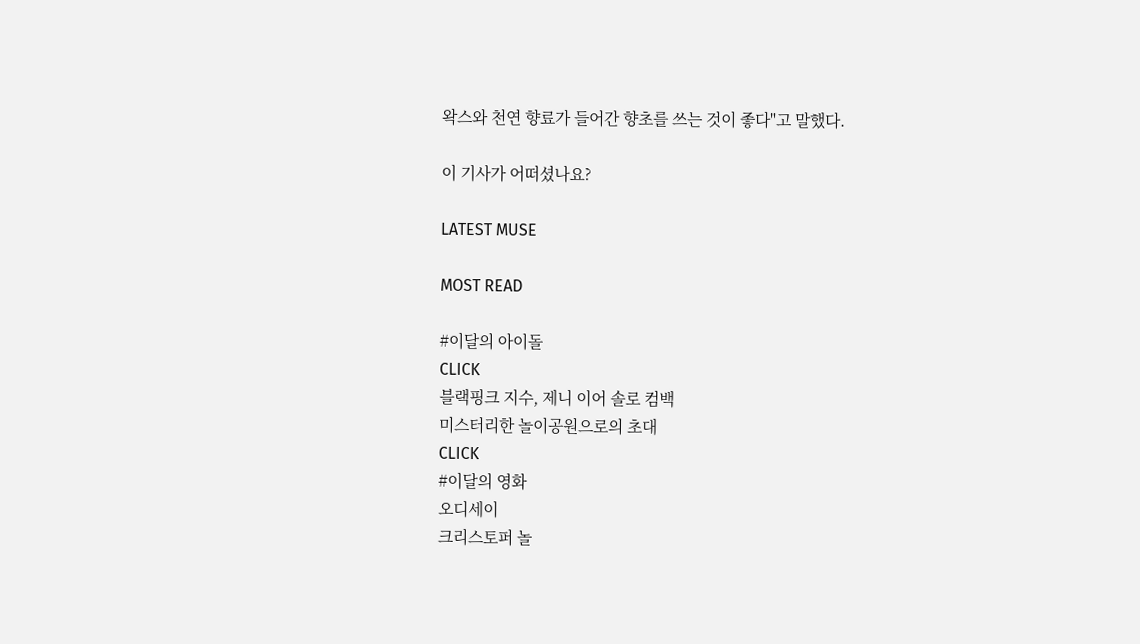왁스와 천연 향료가 들어간 향초를 쓰는 것이 좋다"고 말했다.

이 기사가 어떠셨나요?

LATEST MUSE

MOST READ

#이달의 아이돌
CLICK
블랙핑크 지수, 제니 이어 솔로 컴백
미스터리한 놀이공원으로의 초대
CLICK
#이달의 영화
오디세이
크리스토퍼 놀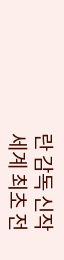란 감독 신작
세계 최초 전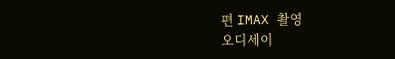편 IMAX 촬영
오디세이